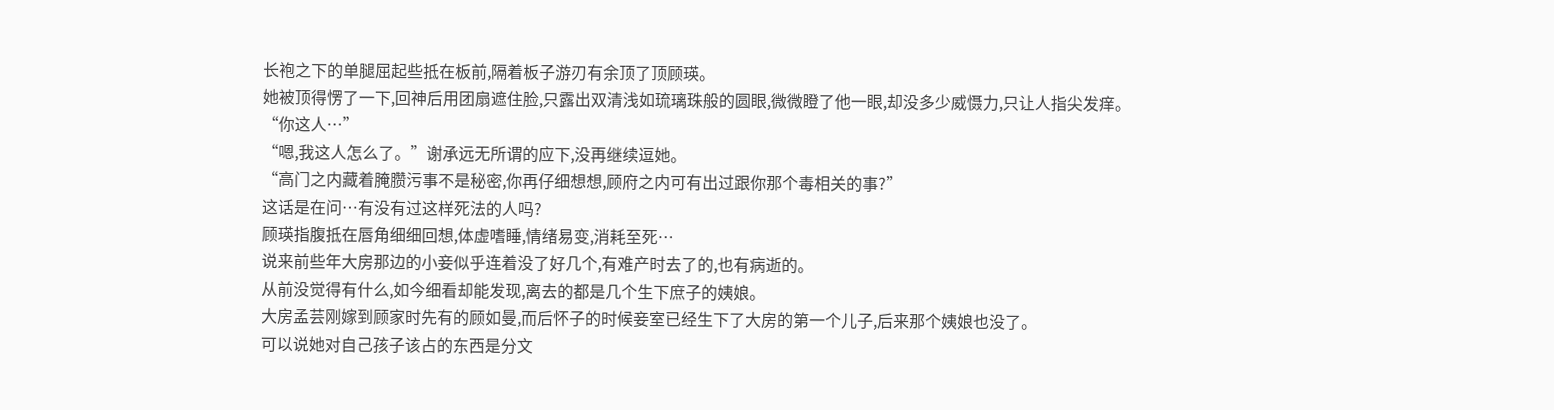长袍之下的单腿屈起些抵在板前,隔着板子游刃有余顶了顶顾瑛。
她被顶得愣了一下,回神后用团扇遮住脸,只露出双清浅如琉璃珠般的圆眼,微微瞪了他一眼,却没多少威慑力,只让人指尖发痒。
“你这人…”
“嗯,我这人怎么了。”谢承远无所谓的应下,没再继续逗她。
“高门之内藏着腌臜污事不是秘密,你再仔细想想,顾府之内可有出过跟你那个毒相关的事?”
这话是在问…有没有过这样死法的人吗?
顾瑛指腹抵在唇角细细回想,体虚嗜睡,情绪易变,消耗至死…
说来前些年大房那边的小妾似乎连着没了好几个,有难产时去了的,也有病逝的。
从前没觉得有什么,如今细看却能发现,离去的都是几个生下庶子的姨娘。
大房孟芸刚嫁到顾家时先有的顾如曼,而后怀子的时候妾室已经生下了大房的第一个儿子,后来那个姨娘也没了。
可以说她对自己孩子该占的东西是分文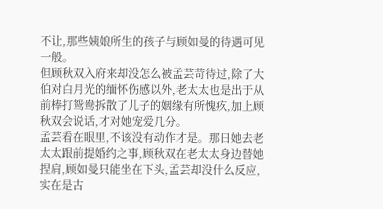不让,那些姨娘所生的孩子与顾如曼的待遇可见一般。
但顾秋双入府来却没怎么被孟芸苛待过,除了大伯对白月光的缅怀伤感以外,老太太也是出于从前棒打鸳鸯拆散了儿子的姻缘有所愧疚,加上顾秋双会说话,才对她宠爱几分。
孟芸看在眼里,不该没有动作才是。那日她去老太太跟前提婚约之事,顾秋双在老太太身边替她捏肩,顾如曼只能坐在下头,孟芸却没什么反应,实在是古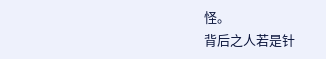怪。
背后之人若是针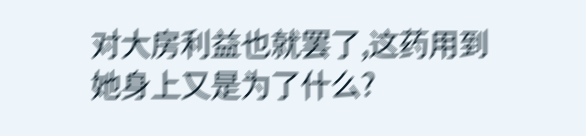对大房利益也就罢了,这药用到她身上又是为了什么?